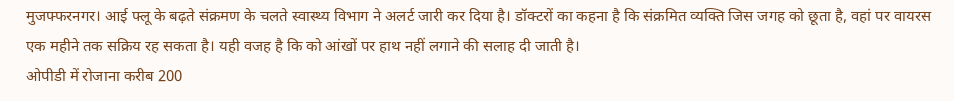मुजफ्फरनगर। आई फ्लू के बढ़ते संक्रमण के चलते स्वास्थ्य विभाग ने अलर्ट जारी कर दिया है। डॉक्टरों का कहना है कि संक्रमित व्यक्ति जिस जगह को छूता है, वहां पर वायरस एक महीने तक सक्रिय रह सकता है। यही वजह है कि को आंखों पर हाथ नहीं लगाने की सलाह दी जाती है।
ओपीडी में रोजाना करीब 200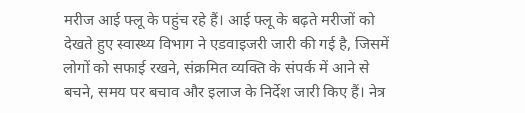मरीज आई फ्लू के पहुंच रहे हैं। आई फ्लू के बढ़ते मरीजों को देखते हुए स्वास्थ्य विभाग ने एडवाइजरी जारी की गई है, जिसमें लोगों को सफाई रखने, संक्रमित व्यक्ति के संपर्क में आने से बचने, समय पर बचाव और इलाज के निर्देश जारी किए हैं। नेत्र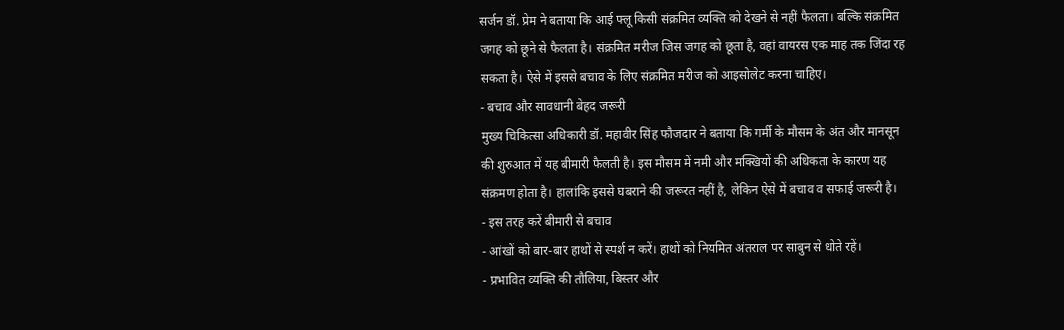सर्जन डॉ. प्रेम ने बताया कि आई फ्लू किसी संक्रमित व्यक्ति को देखने से नहीं फैलता। बल्कि संक्रमित जगह को छूने से फैलता है। संक्रमित मरीज जिस जगह को छूता है, वहां वायरस एक माह तक जिंदा रह सकता है। ऐसे में इससे बचाव के लिए संक्रमित मरीज को आइसोलेट करना चाहिए।
- बचाव और सावधानी बेहद जरूरी
मुख्य चिकित्सा अधिकारी डॉ. महावीर सिंह फौजदार ने बताया कि गर्मी के मौसम के अंत और मानसून की शुरुआत में यह बीमारी फैलती है। इस मौसम में नमी और मक्खियों की अधिकता के कारण यह संक्रमण होता है। हालांकि इससे घबराने की जरूरत नहीं है, लेकिन ऐसे में बचाव व सफाई जरूरी है।
- इस तरह करें बीमारी से बचाव
- आंखों को बार-बार हाथों से स्पर्श न करें। हाथों को नियमित अंतराल पर साबुन से धोते रहें।
- प्रभावित व्यक्ति की तौलिया, बिस्तर और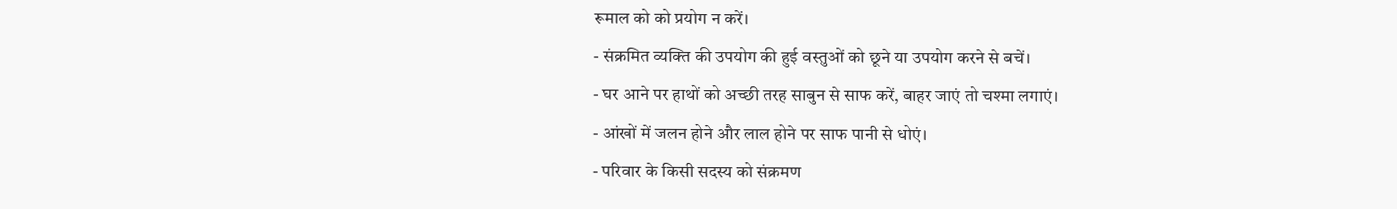रूमाल को को प्रयोग न करें।
- संक्रमित व्यक्ति की उपयोग की हुई वस्तुओं को छूने या उपयोग करने से बचें।
- घर आने पर हाथों को अच्छी तरह साबुन से साफ करें, बाहर जाएं तो चश्मा लगाएं।
- आंखों में जलन होने और लाल होने पर साफ पानी से धोएं।
- परिवार के किसी सदस्य को संक्रमण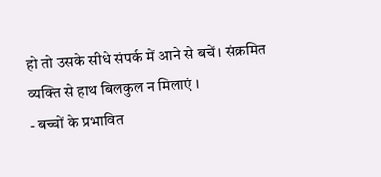हो तो उसके सीधे संपर्क में आने से बचें। संक्रमित व्यक्ति से हाथ बिलकुल न मिलाएं ।
- बच्चों के प्रभावित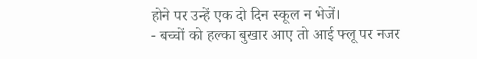होने पर उन्हें एक दो दिन स्कूल न भेजें।
- बच्चों को हल्का बुखार आए तो आई फ्लू पर नजर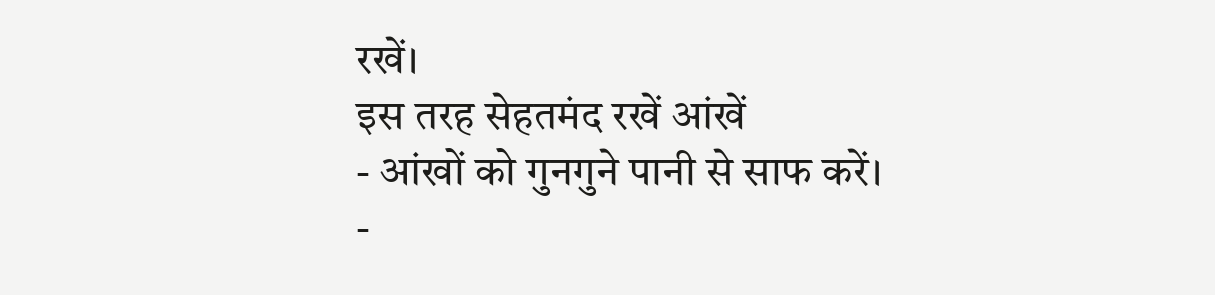रखें।
इस तरह सेहतमंद रखें आंखें
- आंखों को गुनगुने पानी से साफ करें।
-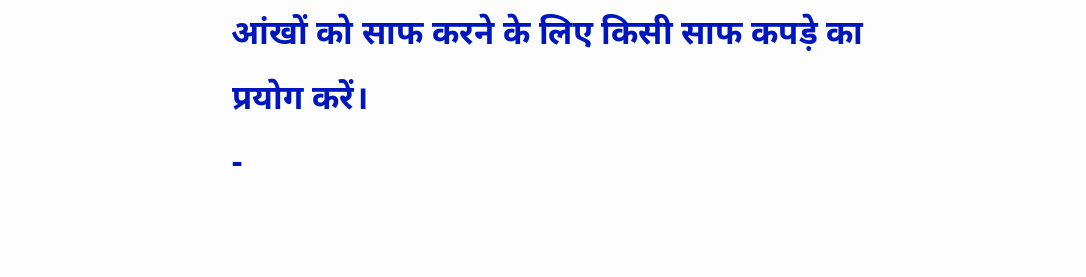आंखों को साफ करने के लिए किसी साफ कपड़े का प्रयोग करें।
-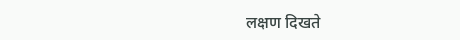लक्षण दिखते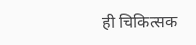ही चिकित्सक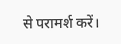से परामर्श करें।